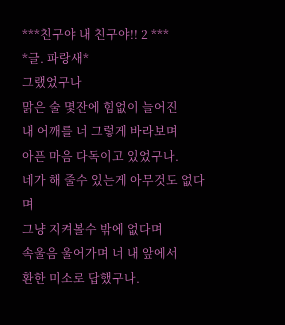***친구야 내 친구야!! 2 ***
*글. 파랑새*
그랬었구나
맑은 술 몇잔에 힘없이 늘어진
내 어깨를 너 그렇게 바라보며
아픈 마음 다독이고 있었구나.
네가 해 줄수 있는게 아무것도 없다며
그냥 지켜볼수 밖에 없다며
속울음 울어가며 너 내 앞에서
환한 미소로 답했구나.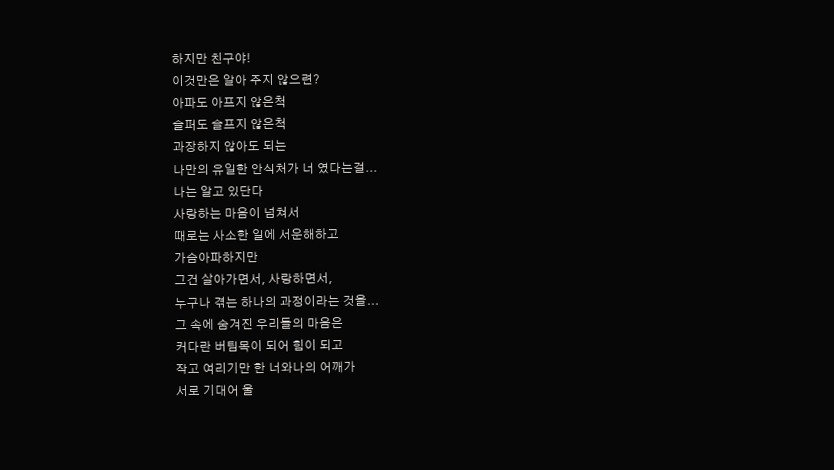하지만 친구야!
이것만은 알아 주지 않으련?
아파도 아프지 않은척
슬퍼도 슬프지 않은척
과장하지 않아도 되는
나만의 유일한 안식처가 너 였다는걸...
나는 알고 있단다
사랑하는 마음이 넘쳐서
때로는 사소한 일에 서운해하고
가슴아파하지만
그건 살아가면서, 사랑하면서,
누구나 겪는 하나의 과정이라는 것을...
그 속에 숨겨진 우리들의 마음은
커다란 버팀목이 되어 힘이 되고
작고 여리기만 한 너와나의 어깨가
서로 기대어 울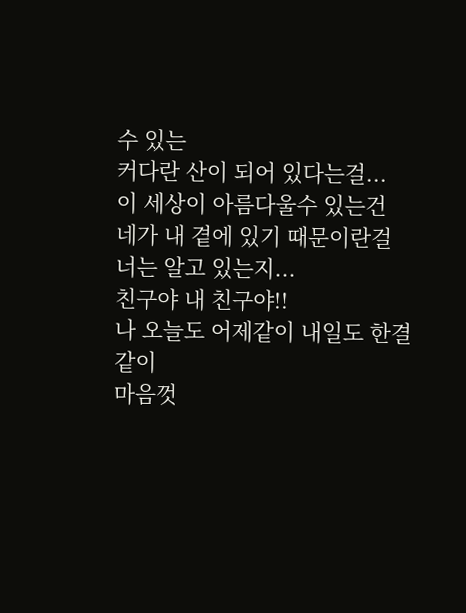수 있는
커다란 산이 되어 있다는걸...
이 세상이 아름다울수 있는건
네가 내 곁에 있기 때문이란걸
너는 알고 있는지...
친구야 내 친구야!!
나 오늘도 어제같이 내일도 한결같이
마음껏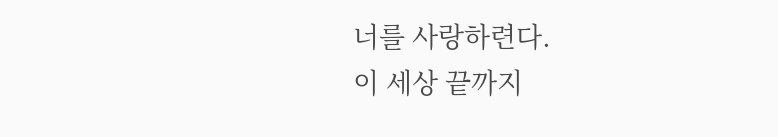너를 사랑하련다.
이 세상 끝까지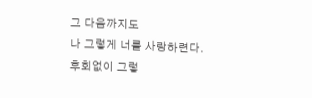그 다음까지도
나 그렇게 너를 사랑하련다.
후회없이 그렇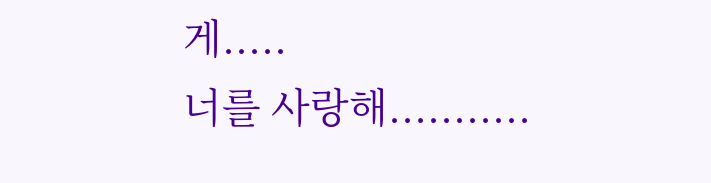게.....
너를 사랑해...........